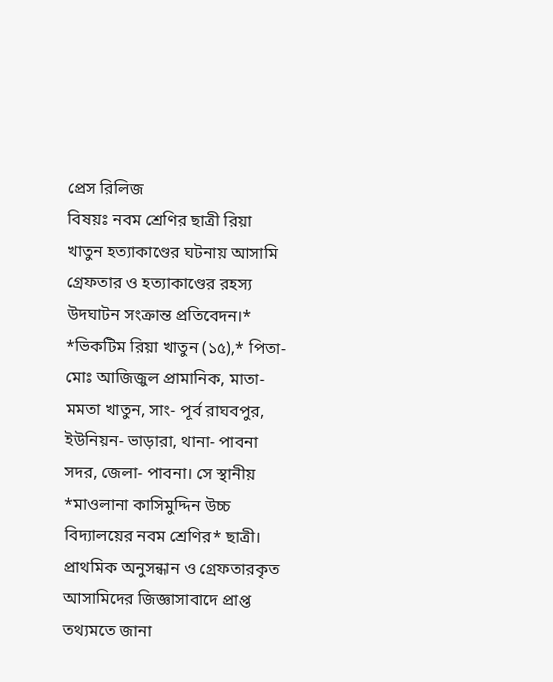প্রেস রিলিজ
বিষয়ঃ নবম শ্রেণির ছাত্রী রিয়া খাতুন হত্যাকাণ্ডের ঘটনায় আসামি গ্রেফতার ও হত্যাকাণ্ডের রহস্য উদঘাটন সংক্রান্ত প্রতিবেদন।*
*ভিকটিম রিয়া খাতুন (১৫),* পিতা- মোঃ আজিজুল প্রামানিক, মাতা- মমতা খাতুন, সাং- পূর্ব রাঘবপুর, ইউনিয়ন- ভাড়ারা, থানা- পাবনা সদর, জেলা- পাবনা। সে স্থানীয় *মাওলানা কাসিমুদ্দিন উচ্চ বিদ্যালয়ের নবম শ্রেণির* ছাত্রী।
প্রাথমিক অনুসন্ধান ও গ্রেফতারকৃত আসামিদের জিজ্ঞাসাবাদে প্রাপ্ত তথ্যমতে জানা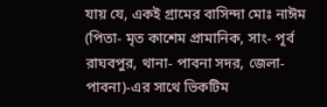যায় যে, একই গ্রামের বাসিন্দা মোঃ নাঈম (পিতা- মৃত কাশেম প্রামানিক, সাং- পূর্ব রাঘবপুর, থানা- পাবনা সদর, জেলা- পাবনা)-এর সাথে ভিকটিম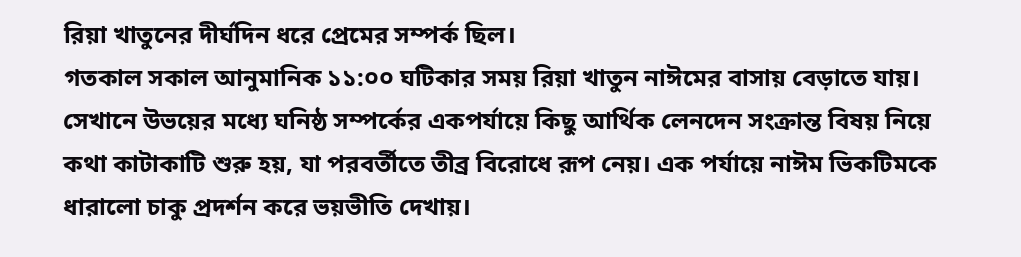রিয়া খাতুনের দীর্ঘদিন ধরে প্রেমের সম্পর্ক ছিল।
গতকাল সকাল আনুমানিক ১১:০০ ঘটিকার সময় রিয়া খাতুন নাঈমের বাসায় বেড়াতে যায়। সেখানে উভয়ের মধ্যে ঘনিষ্ঠ সম্পর্কের একপর্যায়ে কিছু আর্থিক লেনদেন সংক্রান্ত বিষয় নিয়ে কথা কাটাকাটি শুরু হয়, যা পরবর্তীতে তীব্র বিরোধে রূপ নেয়। এক পর্যায়ে নাঈম ভিকটিমকে ধারালো চাকু প্রদর্শন করে ভয়ভীতি দেখায়।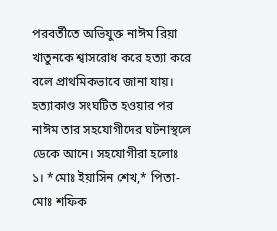পরবর্তীতে অভিযুক্ত নাঈম রিয়া খাতুনকে শ্বাসরোধ করে হত্যা করে বলে প্রাথমিকভাবে জানা যায়।
হত্যাকাণ্ড সংঘটিত হওয়ার পর নাঈম তার সহযোগীদের ঘটনাস্থলে ডেকে আনে। সহযোগীরা হলোঃ
১। *মোঃ ইয়াসিন শেখ,* পিতা- মোঃ শফিক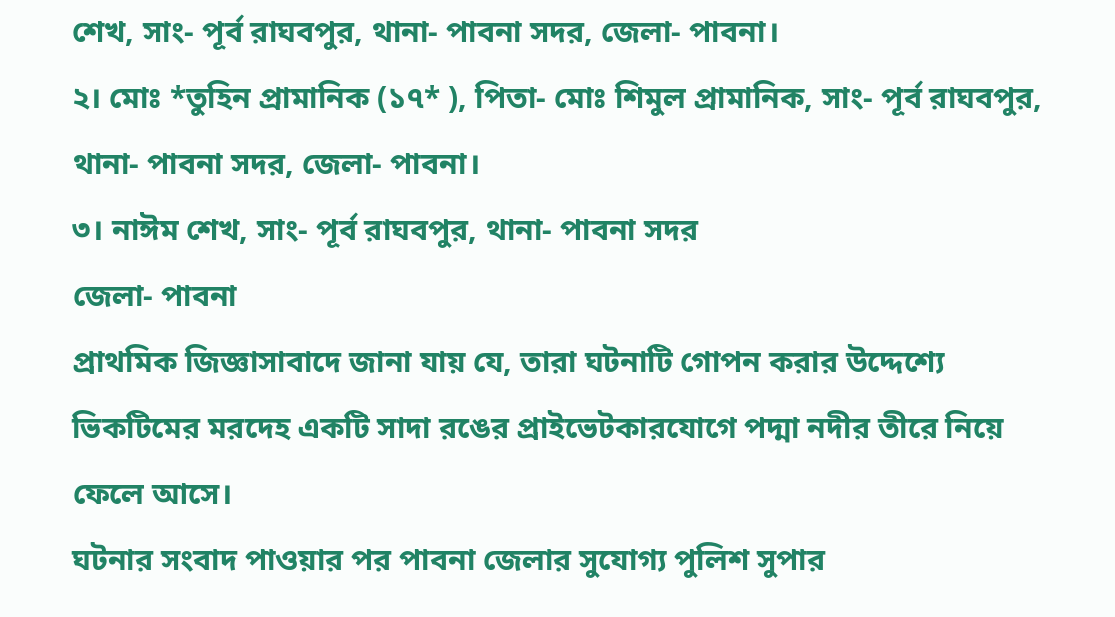শেখ, সাং- পূর্ব রাঘবপুর, থানা- পাবনা সদর, জেলা- পাবনা।
২। মোঃ *তুহিন প্রামানিক (১৭* ), পিতা- মোঃ শিমুল প্রামানিক, সাং- পূর্ব রাঘবপুর, থানা- পাবনা সদর, জেলা- পাবনা।
৩। নাঈম শেখ, সাং- পূর্ব রাঘবপুর, থানা- পাবনা সদর
জেলা- পাবনা
প্রাথমিক জিজ্ঞাসাবাদে জানা যায় যে, তারা ঘটনাটি গোপন করার উদ্দেশ্যে ভিকটিমের মরদেহ একটি সাদা রঙের প্রাইভেটকারযোগে পদ্মা নদীর তীরে নিয়ে ফেলে আসে।
ঘটনার সংবাদ পাওয়ার পর পাবনা জেলার সুযোগ্য পুলিশ সুপার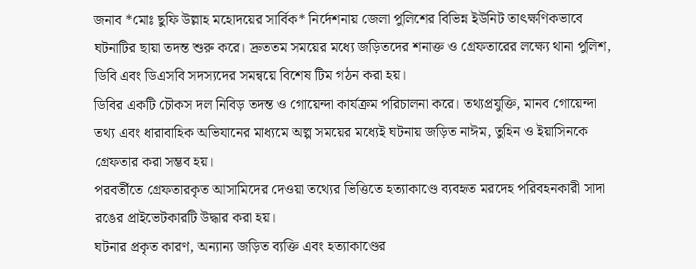জনাব *মোঃ ছুফি উল্লাহ মহোদয়ের সার্বিক* নির্দেশনায় জেলা পুলিশের বিভিন্ন ইউনিট তাৎক্ষণিকভাবে ঘটনাটির ছায়া তদন্ত শুরু করে। দ্রুততম সময়ের মধ্যে জড়িতদের শনাক্ত ও গ্রেফতারের লক্ষ্যে থানা পুলিশ, ডিবি এবং ডিএসবি সদস্যদের সমন্বয়ে বিশেষ টিম গঠন করা হয়।
ডিবির একটি চৌকস দল নিবিড় তদন্ত ও গোয়েন্দা কার্যক্রম পরিচালনা করে। তথ্যপ্রযুক্তি, মানব গোয়েন্দা তথ্য এবং ধারাবাহিক অভিযানের মাধ্যমে অল্প সময়ের মধ্যেই ঘটনায় জড়িত নাঈম, তুহিন ও ইয়াসিনকে গ্রেফতার করা সম্ভব হয়।
পরবর্তীতে গ্রেফতারকৃত আসামিদের দেওয়া তথ্যের ভিত্তিতে হত্যাকাণ্ডে ব্যবহৃত মরদেহ পরিবহনকারী সাদা রঙের প্রাইভেটকারটি উদ্ধার করা হয়।
ঘটনার প্রকৃত কারণ, অন্যান্য জড়িত ব্যক্তি এবং হত্যাকাণ্ডের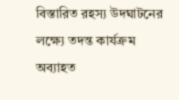বিস্তারিত রহস্য উদঘাটনের লক্ষ্যে তদন্ত কার্যক্রম অব্যাহত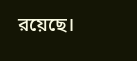রয়েছে।